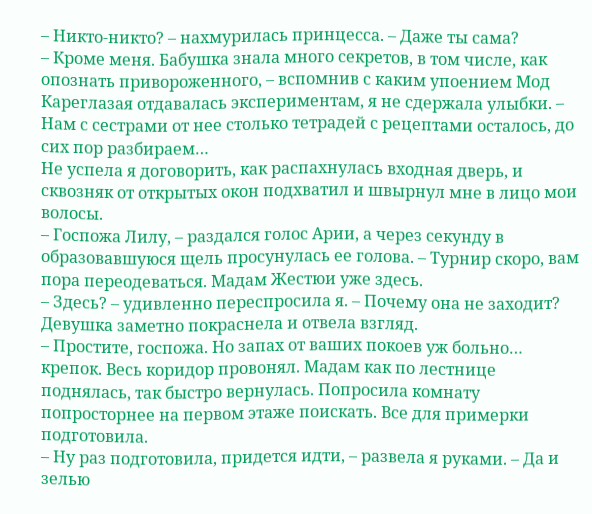– Никто-никто? – нахмурилась принцесса. – Даже ты сама?
– Кроме меня. Бабушка знала много секретов, в том числе, как опознать привороженного, – вспомнив с каким упоением Мод Кареглазая отдавалась экспериментам, я не сдержала улыбки. – Нам с сестрами от нее столько тетрадей с рецептами осталось, до сих пор разбираем…
Не успела я договорить, как распахнулась входная дверь, и сквозняк от открытых окон подхватил и швырнул мне в лицо мои волосы.
– Госпожа Лилу, – раздался голос Арии, а через секунду в образовавшуюся щель просунулась ее голова. – Турнир скоро, вам пора переодеваться. Мадам Жестюи уже здесь.
– Здесь? – удивленно переспросила я. – Почему она не заходит?
Девушка заметно покраснела и отвела взгляд.
– Простите, госпожа. Но запах от ваших покоев уж больно… крепок. Весь коридор провонял. Мадам как по лестнице поднялась, так быстро вернулась. Попросила комнату попросторнее на первом этаже поискать. Все для примерки подготовила.
– Ну раз подготовила, придется идти, – развела я руками. – Да и зелью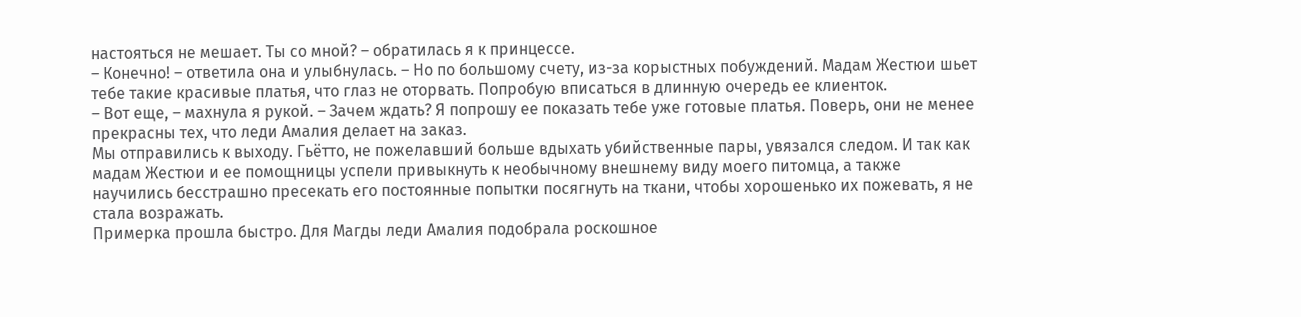настояться не мешает. Ты со мной? – обратилась я к принцессе.
– Конечно! – ответила она и улыбнулась. – Но по большому счету, из-за корыстных побуждений. Мадам Жестюи шьет тебе такие красивые платья, что глаз не оторвать. Попробую вписаться в длинную очередь ее клиенток.
– Вот еще, – махнула я рукой. – Зачем ждать? Я попрошу ее показать тебе уже готовые платья. Поверь, они не менее прекрасны тех, что леди Амалия делает на заказ.
Мы отправились к выходу. Гьётто, не пожелавший больше вдыхать убийственные пары, увязался следом. И так как мадам Жестюи и ее помощницы успели привыкнуть к необычному внешнему виду моего питомца, а также научились бесстрашно пресекать его постоянные попытки посягнуть на ткани, чтобы хорошенько их пожевать, я не стала возражать.
Примерка прошла быстро. Для Магды леди Амалия подобрала роскошное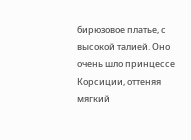бирюзовое платье, с высокой талией. Оно очень шло принцессе Корсиции, оттеняя мягкий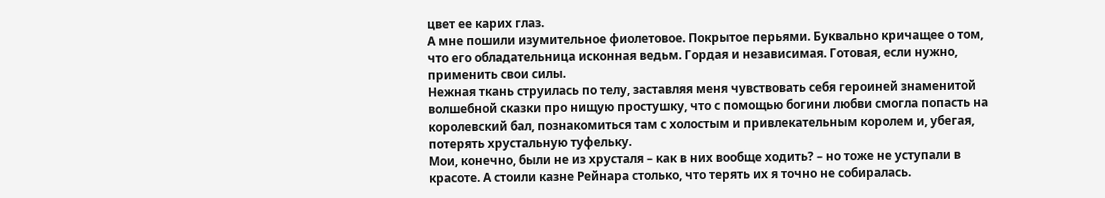цвет ее карих глаз.
А мне пошили изумительное фиолетовое. Покрытое перьями. Буквально кричащее о том, что его обладательница исконная ведьм. Гордая и независимая. Готовая, если нужно, применить свои силы.
Нежная ткань струилась по телу, заставляя меня чувствовать себя героиней знаменитой волшебной сказки про нищую простушку, что с помощью богини любви смогла попасть на королевский бал, познакомиться там с холостым и привлекательным королем и, убегая, потерять хрустальную туфельку.
Мои, конечно, были не из хрусталя – как в них вообще ходить? – но тоже не уступали в красоте. А стоили казне Рейнара столько, что терять их я точно не собиралась.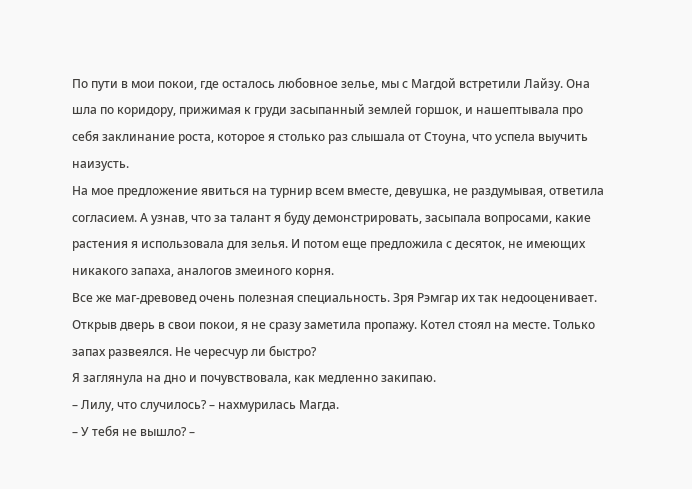По пути в мои покои, где осталось любовное зелье, мы с Магдой встретили Лайзу. Она шла по коридору, прижимая к груди засыпанный землей горшок, и нашептывала про себя заклинание роста, которое я столько раз слышала от Стоуна, что успела выучить наизусть.
На мое предложение явиться на турнир всем вместе, девушка, не раздумывая, ответила согласием. А узнав, что за талант я буду демонстрировать, засыпала вопросами, какие растения я использовала для зелья. И потом еще предложила с десяток, не имеющих никакого запаха, аналогов змеиного корня.
Все же маг-древовед очень полезная специальность. Зря Рэмгар их так недооценивает.
Открыв дверь в свои покои, я не сразу заметила пропажу. Котел стоял на месте. Только запах развеялся. Не чересчур ли быстро?
Я заглянула на дно и почувствовала, как медленно закипаю.
– Лилу, что случилось? – нахмурилась Магда.
– У тебя не вышло? –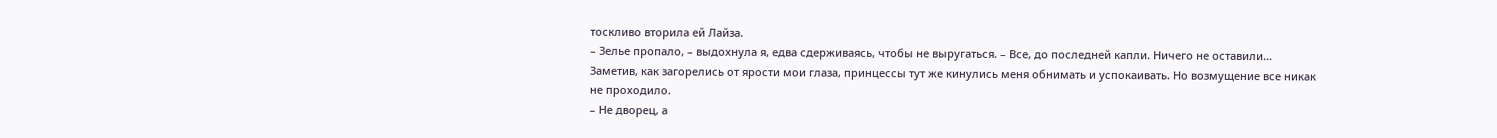тоскливо вторила ей Лайза.
– Зелье пропало, – выдохнула я, едва сдерживаясь, чтобы не выругаться. – Все, до последней капли. Ничего не оставили…
Заметив, как загорелись от ярости мои глаза, принцессы тут же кинулись меня обнимать и успокаивать. Но возмущение все никак не проходило.
– Не дворец, а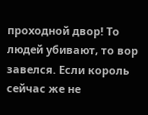проходной двор! То людей убивают, то вор завелся. Если король сейчас же не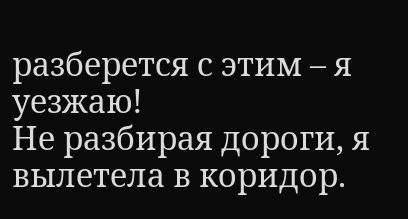разберется с этим – я уезжаю!
Не разбирая дороги, я вылетела в коридор.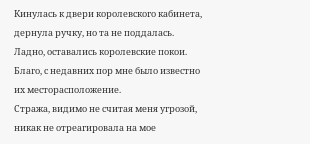Кинулась к двери королевского кабинета, дернула ручку, но та не поддалась. Ладно, оставались королевские покои. Благо, с недавних пор мне было известно их месторасположение.
Стража, видимо не считая меня угрозой, никак не отреагировала на мое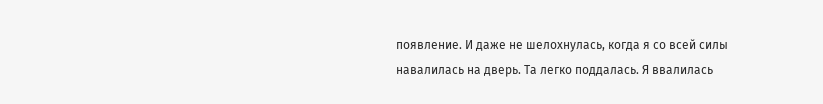появление. И даже не шелохнулась, когда я со всей силы навалилась на дверь. Та легко поддалась. Я ввалилась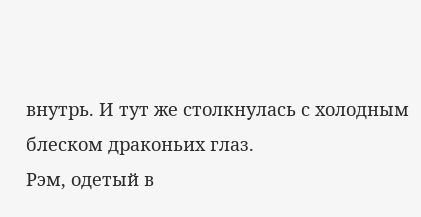внутрь. И тут же столкнулась с холодным блеском драконьих глаз.
Рэм, одетый в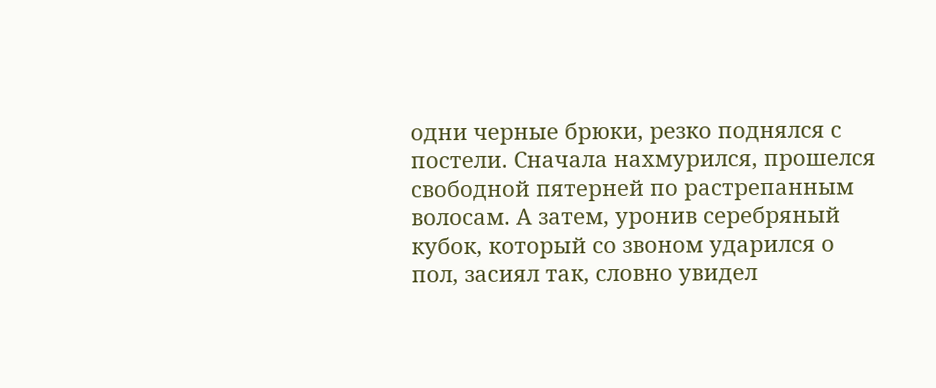одни черные брюки, резко поднялся с постели. Сначала нахмурился, прошелся свободной пятерней по растрепанным волосам. А затем, уронив серебряный кубок, который со звоном ударился о пол, засиял так, словно увидел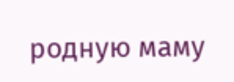родную маму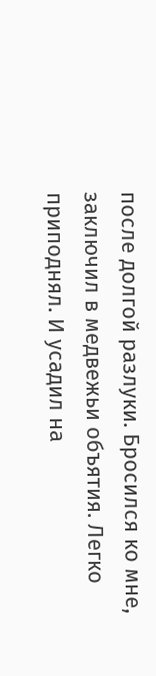после долгой разлуки. Бросился ко мне, заключил в медвежьи объятия. Легко приподнял. И усадил на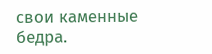свои каменные бедра.